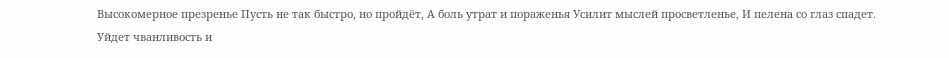Высокомерное презренье Пусть не так быстро, но пройдёт, А боль утрат и пораженья Усилит мыслей просветленье, И пелена со глаз спадет. Уйдет чванливость и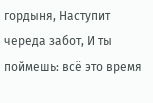гордыня, Наступит череда забот, И ты поймешь: всё это время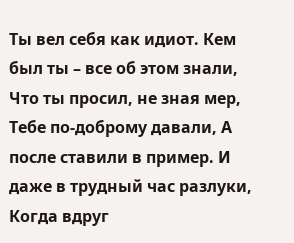Ты вел себя как идиот. Кем был ты – все об этом знали, Что ты просил, не зная мер, Тебе по-доброму давали, А после ставили в пример. И даже в трудный час разлуки, Когда вдруг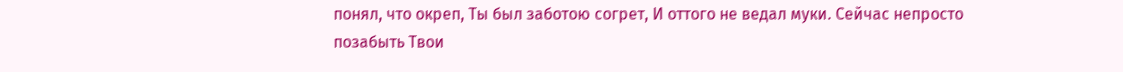понял, что окреп, Ты был заботою согрет, И оттого не ведал муки. Сейчас непросто позабыть Твои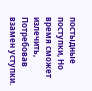постыдные поступки, Но время сможет излечить, Потребовав взамен уступки.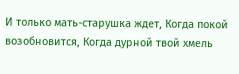И только мать-старушка ждет, Когда покой возобновится, Когда дурной твой хмель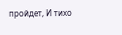пройдет, И тихо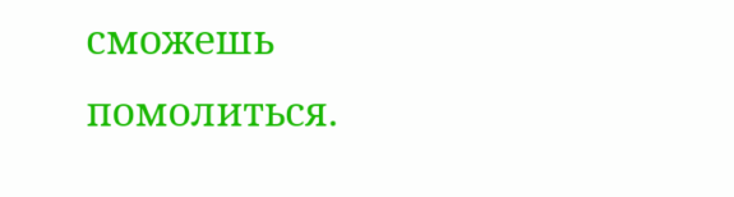сможешь помолиться.